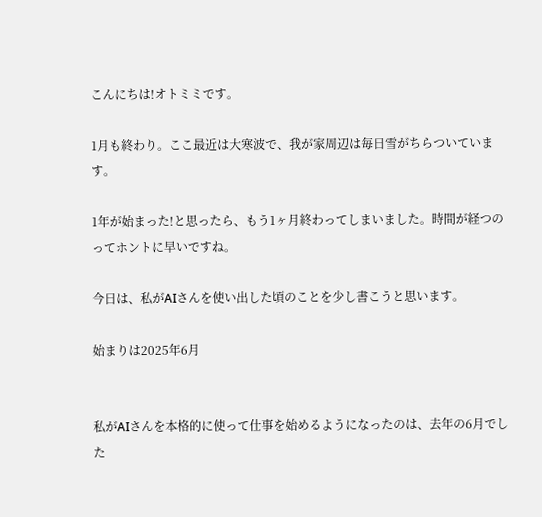こんにちは!オトミミです。

1月も終わり。ここ最近は大寒波で、我が家周辺は毎日雪がちらついています。

1年が始まった!と思ったら、もう1ヶ月終わってしまいました。時間が経つのってホントに早いですね。

今日は、私がAIさんを使い出した頃のことを少し書こうと思います。

始まりは2025年6月


私がAIさんを本格的に使って仕事を始めるようになったのは、去年の6月でした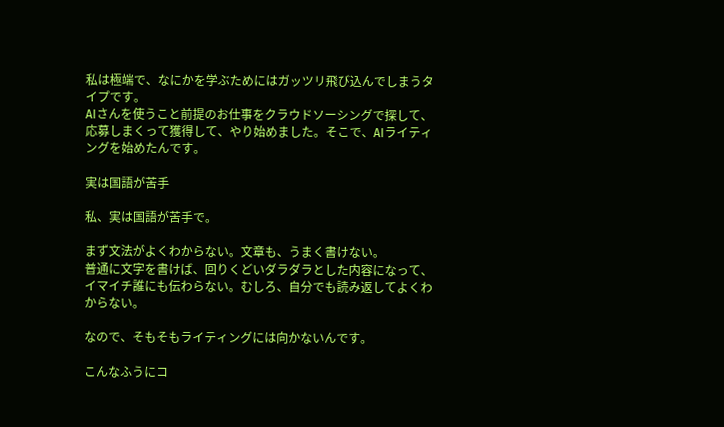私は極端で、なにかを学ぶためにはガッツリ飛び込んでしまうタイプです。
AIさんを使うこと前提のお仕事をクラウドソーシングで探して、応募しまくって獲得して、やり始めました。そこで、AIライティングを始めたんです。

実は国語が苦手

私、実は国語が苦手で。

まず文法がよくわからない。文章も、うまく書けない。
普通に文字を書けば、回りくどいダラダラとした内容になって、イマイチ誰にも伝わらない。むしろ、自分でも読み返してよくわからない。

なので、そもそもライティングには向かないんです。

こんなふうにコ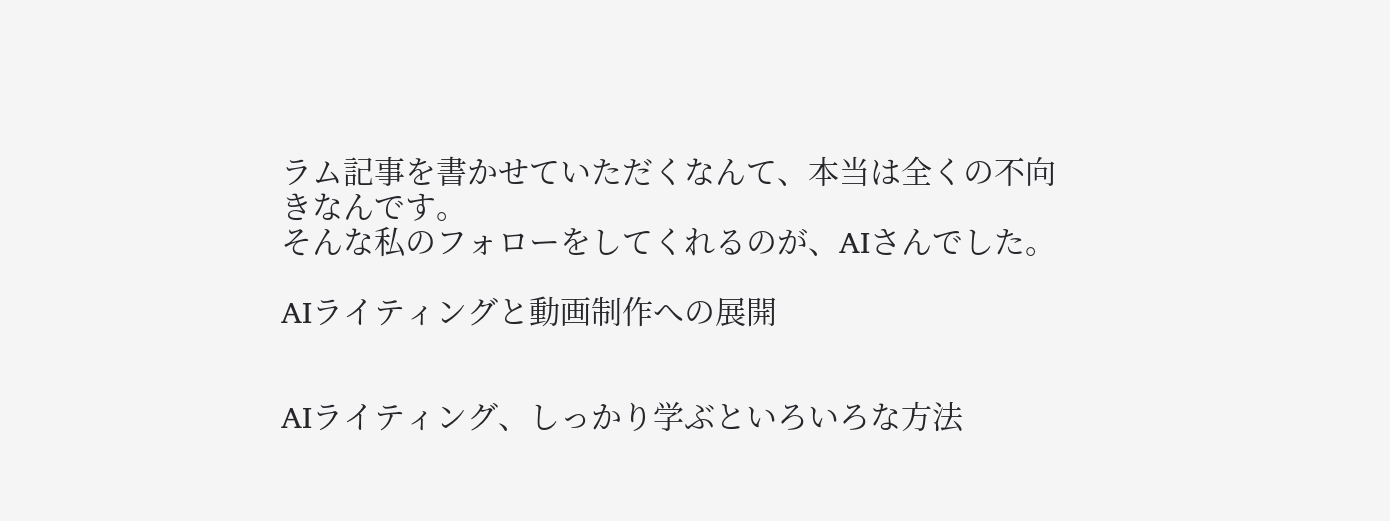ラム記事を書かせていただくなんて、本当は全くの不向きなんです。
そんな私のフォローをしてくれるのが、AIさんでした。

AIライティングと動画制作への展開


AIライティング、しっかり学ぶといろいろな方法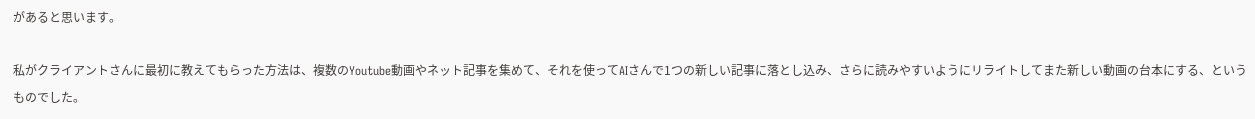があると思います。

私がクライアントさんに最初に教えてもらった方法は、複数のYoutube動画やネット記事を集めて、それを使ってAIさんで1つの新しい記事に落とし込み、さらに読みやすいようにリライトしてまた新しい動画の台本にする、というものでした。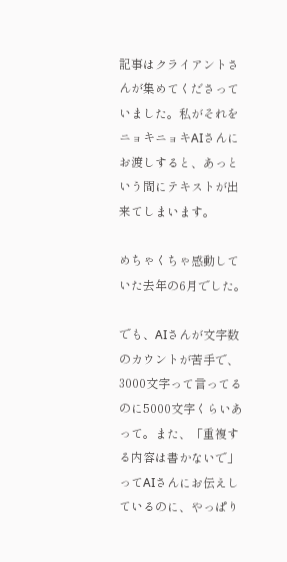記事はクライアントさんが集めてくださっていました。私がそれをニョキニョキAIさんにお渡しすると、あっという間にテキストが出来てしまいます。

めちゃくちゃ感動していた去年の6月でした。

でも、AIさんが文字数のカウントが苦手で、3000文字って言ってるのに5000文字くらいあって。また、「重複する内容は書かないで」ってAIさんにお伝えしているのに、やっぱり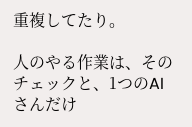重複してたり。

人のやる作業は、そのチェックと、1つのAIさんだけ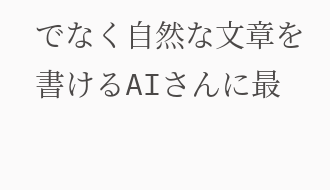でなく自然な文章を書けるAIさんに最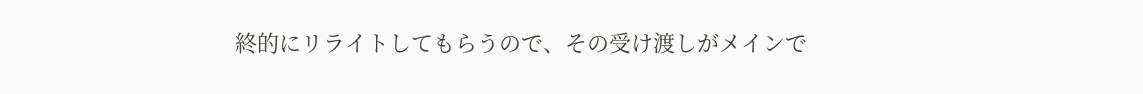終的にリライトしてもらうので、その受け渡しがメインで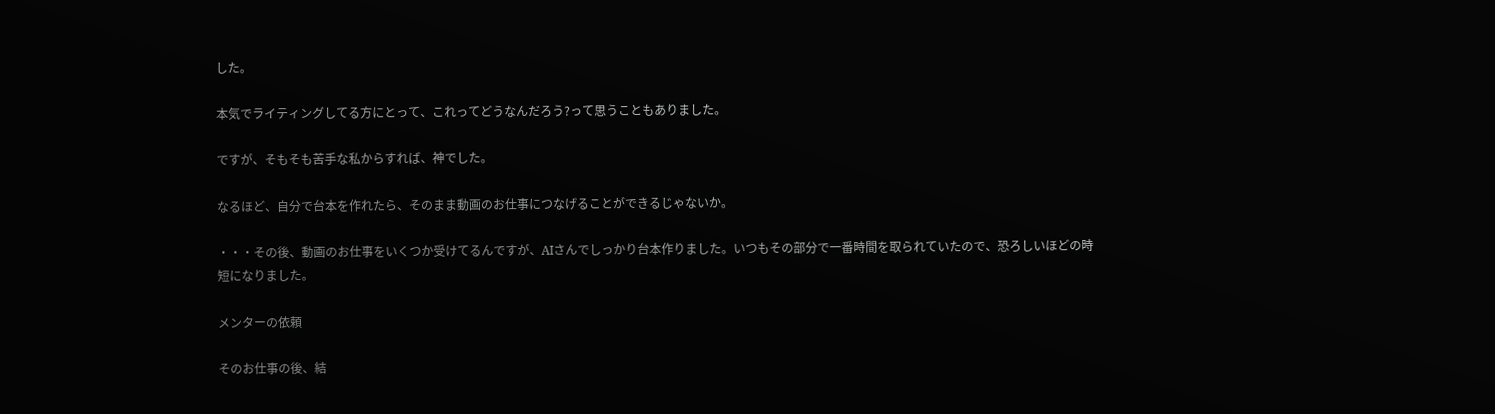した。

本気でライティングしてる方にとって、これってどうなんだろう?って思うこともありました。

ですが、そもそも苦手な私からすれば、神でした。

なるほど、自分で台本を作れたら、そのまま動画のお仕事につなげることができるじゃないか。

・・・その後、動画のお仕事をいくつか受けてるんですが、AIさんでしっかり台本作りました。いつもその部分で一番時間を取られていたので、恐ろしいほどの時短になりました。

メンターの依頼

そのお仕事の後、結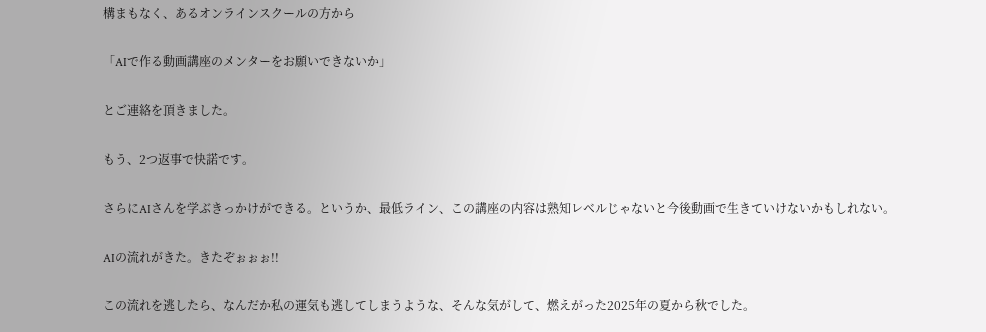構まもなく、あるオンラインスクールの方から

「AIで作る動画講座のメンターをお願いできないか」

とご連絡を頂きました。

もう、2つ返事で快諾です。

さらにAIさんを学ぶきっかけができる。というか、最低ライン、この講座の内容は熟知レベルじゃないと今後動画で生きていけないかもしれない。

AIの流れがきた。きたぞぉぉぉ!!

この流れを逃したら、なんだか私の運気も逃してしまうような、そんな気がして、燃えがった2025年の夏から秋でした。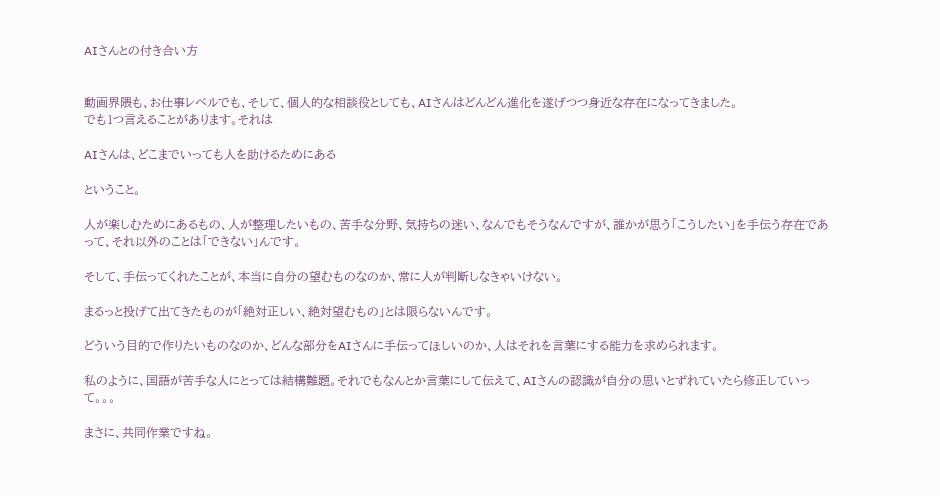AIさんとの付き合い方


動画界隈も、お仕事レベルでも、そして、個人的な相談役としても、AIさんはどんどん進化を遂げつつ身近な存在になってきました。
でも1つ言えることがあります。それは

AIさんは、どこまでいっても人を助けるためにある

ということ。

人が楽しむためにあるもの、人が整理したいもの、苦手な分野、気持ちの迷い、なんでもそうなんですが、誰かが思う「こうしたい」を手伝う存在であって、それ以外のことは「できない」んです。

そして、手伝ってくれたことが、本当に自分の望むものなのか、常に人が判断しなきゃいけない。

まるっと投げて出てきたものが「絶対正しい、絶対望むもの」とは限らないんです。

どういう目的で作りたいものなのか、どんな部分をAIさんに手伝ってほしいのか、人はそれを言葉にする能力を求められます。

私のように、国語が苦手な人にとっては結構難題。それでもなんとか言葉にして伝えて、AIさんの認識が自分の思いとずれていたら修正していって。。。

まさに、共同作業ですね。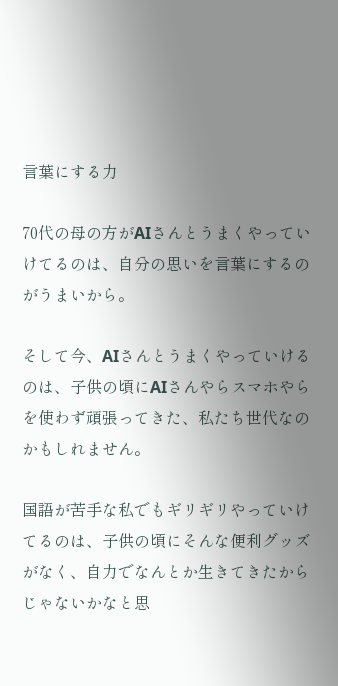言葉にする力

70代の母の方がAIさんとうまくやっていけてるのは、自分の思いを言葉にするのがうまいから。

そして今、AIさんとうまくやっていけるのは、子供の頃にAIさんやらスマホやらを使わず頑張ってきた、私たち世代なのかもしれません。

国語が苦手な私でもギリギリやっていけてるのは、子供の頃にそんな便利グッズがなく、自力でなんとか生きてきたからじゃないかなと思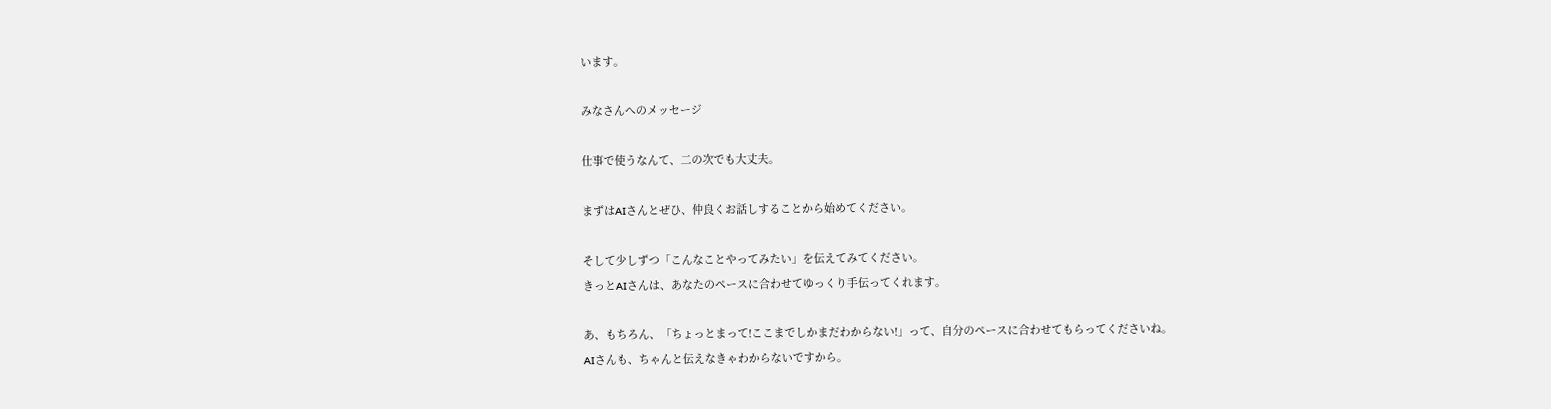います。

みなさんへのメッセージ

仕事で使うなんて、二の次でも大丈夫。

まずはAIさんとぜひ、仲良くお話しすることから始めてください。

そして少しずつ「こんなことやってみたい」を伝えてみてください。
きっとAIさんは、あなたのペースに合わせてゆっくり手伝ってくれます。

あ、もちろん、「ちょっとまって!ここまでしかまだわからない!」って、自分のペースに合わせてもらってくださいね。
AIさんも、ちゃんと伝えなきゃわからないですから。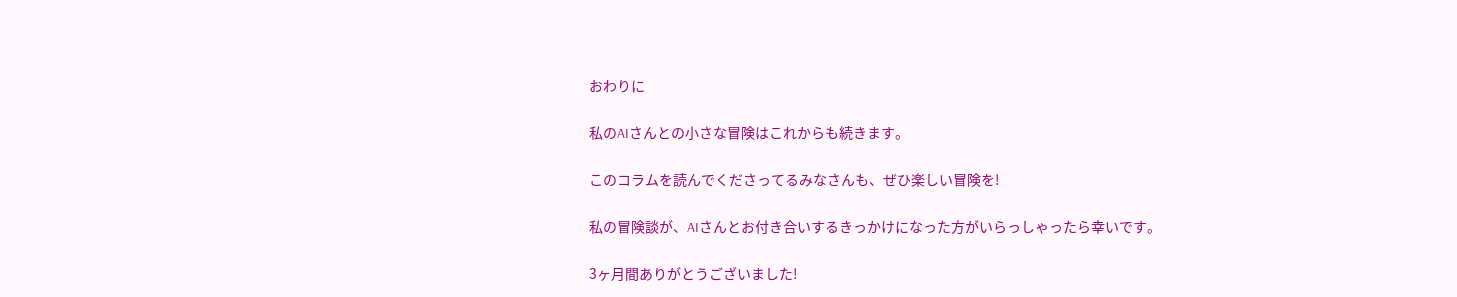おわりに

私のAIさんとの小さな冒険はこれからも続きます。

このコラムを読んでくださってるみなさんも、ぜひ楽しい冒険を!

私の冒険談が、AIさんとお付き合いするきっかけになった方がいらっしゃったら幸いです。

3ヶ月間ありがとうございました!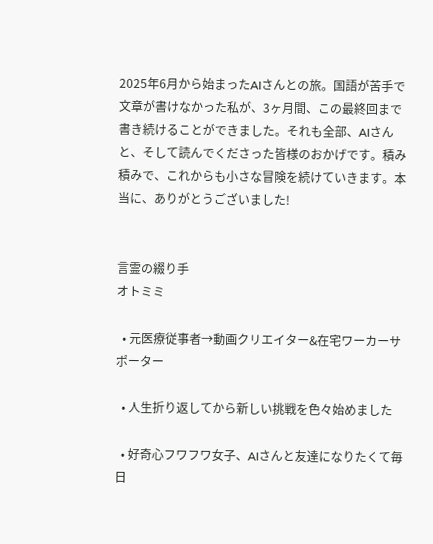2025年6月から始まったAIさんとの旅。国語が苦手で文章が書けなかった私が、3ヶ月間、この最終回まで書き続けることができました。それも全部、AIさんと、そして読んでくださった皆様のおかげです。積み積みで、これからも小さな冒険を続けていきます。本当に、ありがとうございました!


言霊の綴り手
オトミミ

  • 元医療従事者→動画クリエイター&在宅ワーカーサポーター

  • 人生折り返してから新しい挑戦を色々始めました

  • 好奇心フワフワ女子、AIさんと友達になりたくて毎日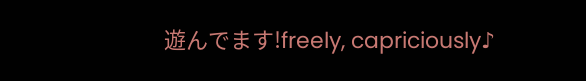遊んでます!freely, capriciously♪